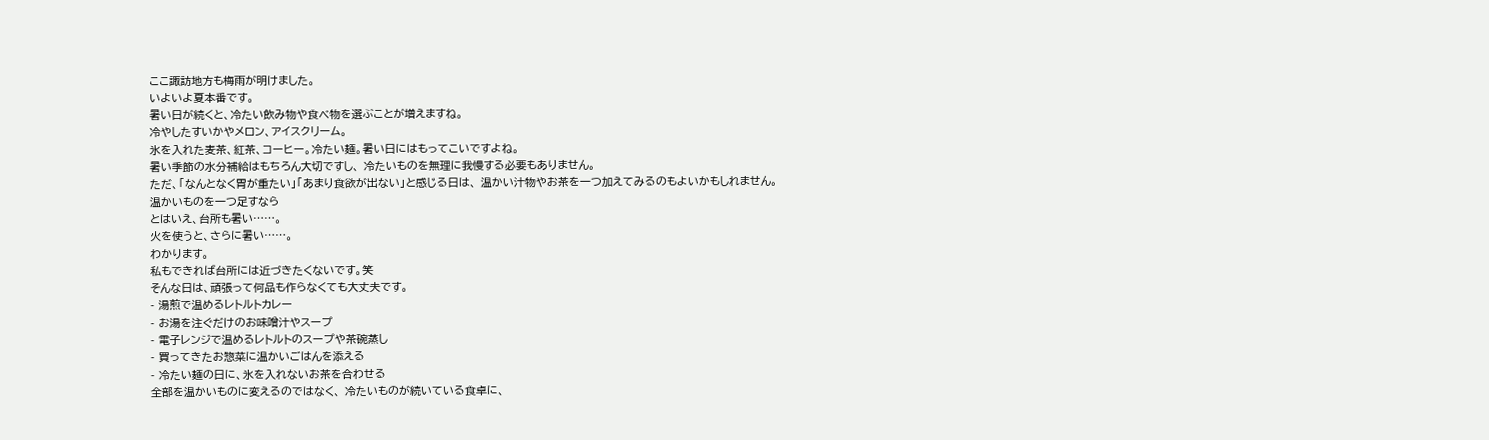ここ諏訪地方も梅雨が明けました。
いよいよ夏本番です。
暑い日が続くと、冷たい飲み物や食べ物を選ぶことが増えますね。
冷やしたすいかやメロン、アイスクリーム。
氷を入れた麦茶、紅茶、コーヒー。冷たい麺。暑い日にはもってこいですよね。
暑い季節の水分補給はもちろん大切ですし、 冷たいものを無理に我慢する必要もありません。
ただ、「なんとなく胃が重たい」「あまり食欲が出ない」と感じる日は、 温かい汁物やお茶を一つ加えてみるのもよいかもしれません。
温かいものを一つ足すなら
とはいえ、台所も暑い……。
火を使うと、さらに暑い……。
わかります。
私もできれば台所には近づきたくないです。笑
そんな日は、頑張って何品も作らなくても大丈夫です。
- 湯煎で温めるレトルトカレー
- お湯を注ぐだけのお味噌汁やスープ
- 電子レンジで温めるレトルトのスープや茶碗蒸し
- 買ってきたお惣菜に温かいごはんを添える
- 冷たい麺の日に、氷を入れないお茶を合わせる
全部を温かいものに変えるのではなく、 冷たいものが続いている食卓に、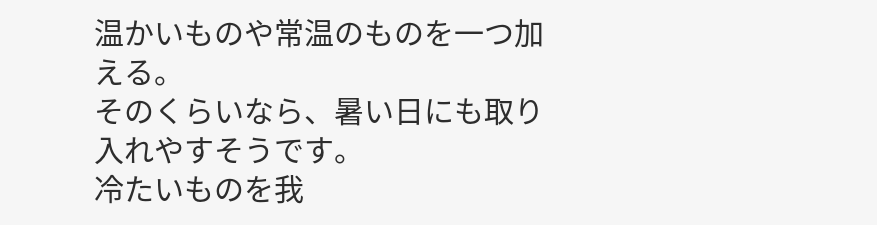温かいものや常温のものを一つ加える。
そのくらいなら、暑い日にも取り入れやすそうです。
冷たいものを我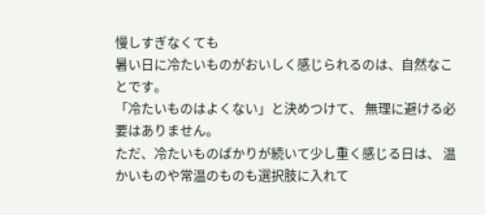慢しすぎなくても
暑い日に冷たいものがおいしく感じられるのは、自然なことです。
「冷たいものはよくない」と決めつけて、 無理に避ける必要はありません。
ただ、冷たいものばかりが続いて少し重く感じる日は、 温かいものや常温のものも選択肢に入れて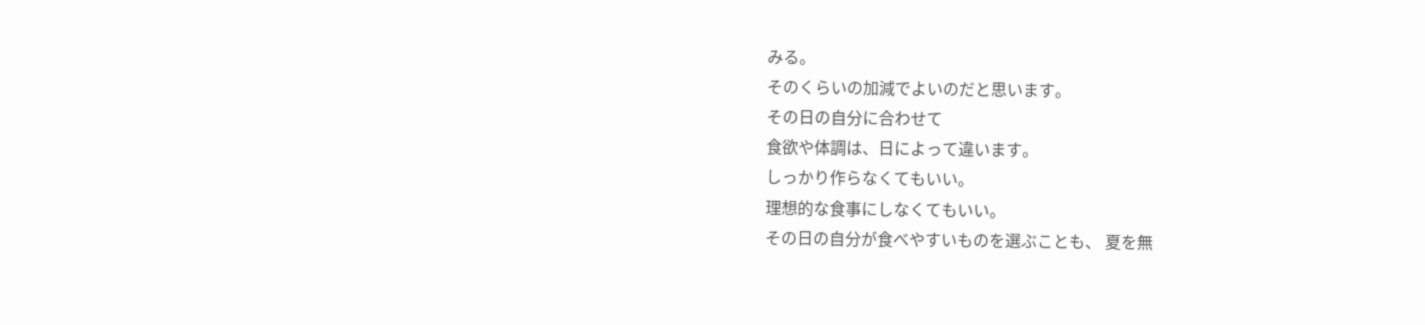みる。
そのくらいの加減でよいのだと思います。
その日の自分に合わせて
食欲や体調は、日によって違います。
しっかり作らなくてもいい。
理想的な食事にしなくてもいい。
その日の自分が食べやすいものを選ぶことも、 夏を無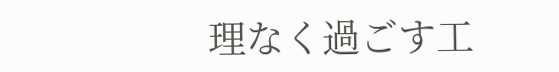理なく過ごす工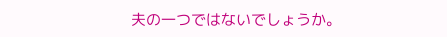夫の一つではないでしょうか。